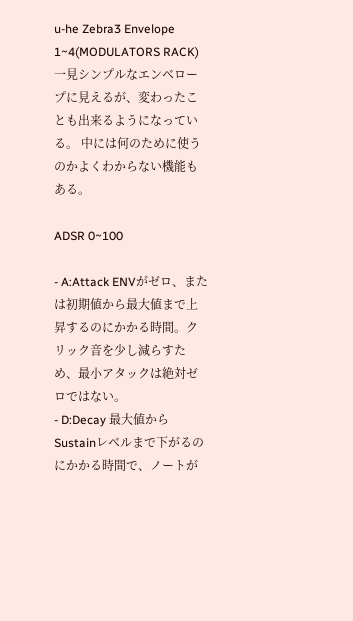u-he Zebra3 Envelope 1~4(MODULATORS RACK)
一見シンプルなエンベロープに見えるが、変わったことも出来るようになっている。 中には何のために使うのかよくわからない機能もある。

ADSR 0~100

- A:Attack ENVがゼロ、または初期値から最大値まで上昇するのにかかる時間。クリック音を少し減らすため、最小アタックは絶対ゼロではない。
- D:Decay 最大値からSustainレベルまで下がるのにかかる時間で、ノートが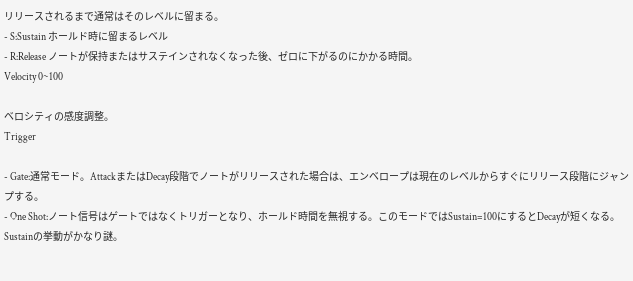リリースされるまで通常はそのレベルに留まる。
- S:Sustain ホールド時に留まるレベル
- R:Release ノートが保持またはサステインされなくなった後、ゼロに下がるのにかかる時間。
Velocity 0~100

ベロシティの感度調整。
Trigger

- Gate:通常モード。AttackまたはDecay段階でノートがリリースされた場合は、エンベロープは現在のレベルからすぐにリリース段階にジャンプする。
- One Shot:ノート信号はゲートではなくトリガーとなり、ホールド時間を無視する。このモードではSustain=100にするとDecayが短くなる。Sustainの挙動がかなり謎。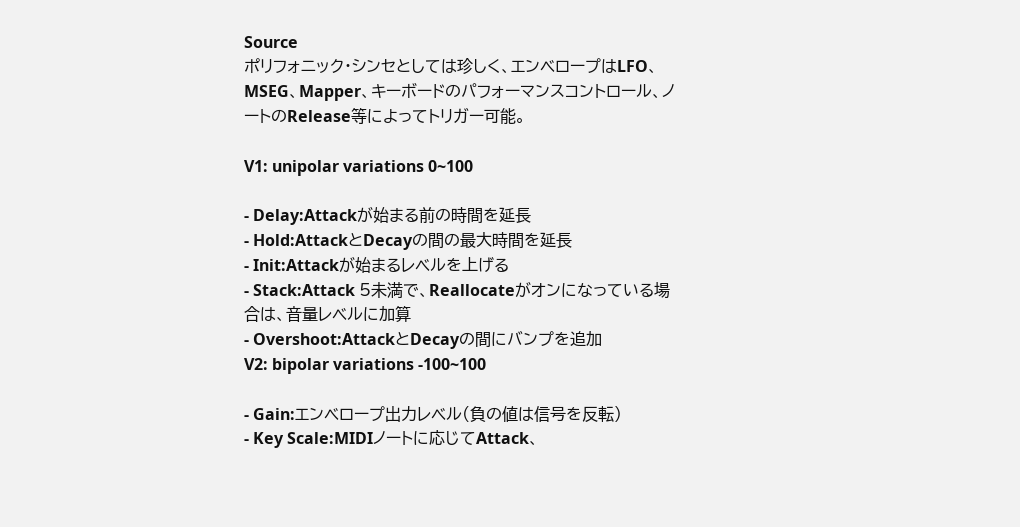Source
ポリフォニック・シンセとしては珍しく、エンベロープはLFO、MSEG、Mapper、キーボードのパフォーマンスコントロール、ノートのRelease等によってトリガー可能。

V1: unipolar variations 0~100

- Delay:Attackが始まる前の時間を延長
- Hold:AttackとDecayの間の最大時間を延長
- Init:Attackが始まるレベルを上げる
- Stack:Attack 5未満で、Reallocateがオンになっている場合は、音量レベルに加算
- Overshoot:AttackとDecayの間にバンプを追加
V2: bipolar variations -100~100

- Gain:エンベロープ出力レベル(負の値は信号を反転)
- Key Scale:MIDIノートに応じてAttack、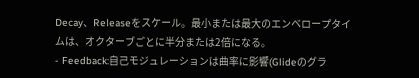Decay、Releaseをスケール。最小または最大のエンベロープタイムは、オクターブごとに半分または2倍になる。
- Feedback:自己モジュレーションは曲率に影響(Glideのグラ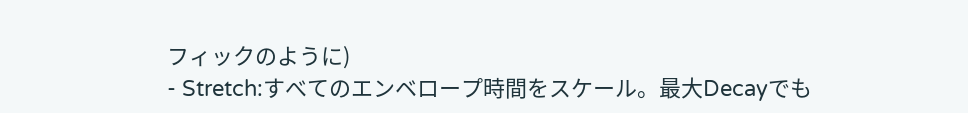フィックのように)
- Stretch:すべてのエンベロープ時間をスケール。最大Decayでも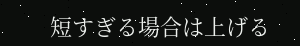短すぎる場合は上げる